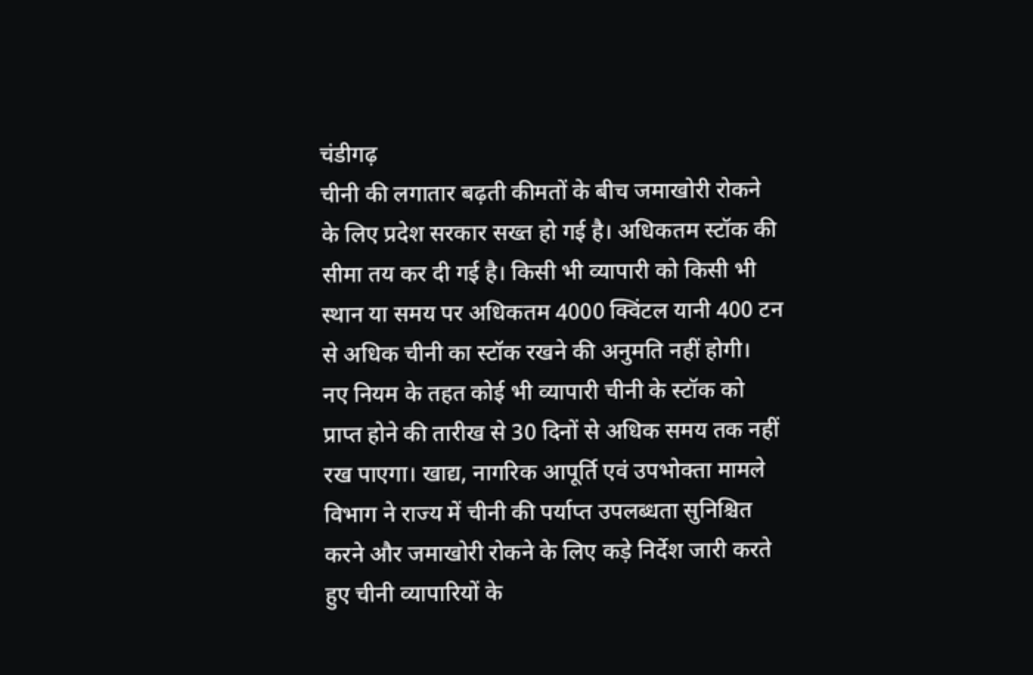चंडीगढ़
चीनी की लगातार बढ़ती कीमतों के बीच जमाखोरी रोकने के लिए प्रदेश सरकार सख्त हो गई है। अधिकतम स्टॉक की सीमा तय कर दी गई है। किसी भी व्यापारी को किसी भी स्थान या समय पर अधिकतम 4000 क्विंटल यानी 400 टन से अधिक चीनी का स्टॉक रखने की अनुमति नहीं होगी।
नए नियम के तहत कोई भी व्यापारी चीनी के स्टॉक को प्राप्त होने की तारीख से 30 दिनों से अधिक समय तक नहीं रख पाएगा। खाद्य, नागरिक आपूर्ति एवं उपभोक्ता मामले विभाग ने राज्य में चीनी की पर्याप्त उपलब्धता सुनिश्चित करने और जमाखोरी रोकने के लिए कड़े निर्देश जारी करते हुए चीनी व्यापारियों के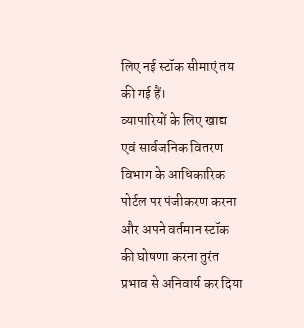लिए नई स्टॉक सीमाएं तय की गई हैं।
व्यापारियों के लिए खाद्य एवं सार्वजनिक वितरण विभाग के आधिकारिक पोर्टल पर पंजीकरण करना और अपने वर्तमान स्टॉक की घोषणा करना तुरंत प्रभाव से अनिवार्य कर दिया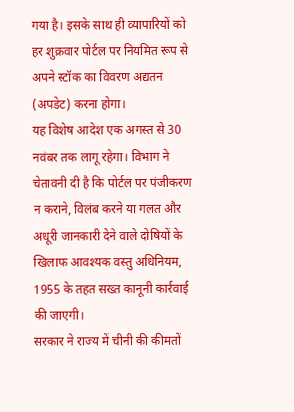गया है। इसके साथ ही व्यापारियों को हर शुक्रवार पोर्टल पर नियमित रूप से अपने स्टॉक का विवरण अद्यतन (अपडेट) करना होगा।
यह विशेष आदेश एक अगस्त से 30 नवंबर तक लागू रहेगा। विभाग ने चेतावनी दी है कि पोर्टल पर पंजीकरण न कराने, विलंब करने या गलत और अधूरी जानकारी देने वाले दोषियों के खिलाफ आवश्यक वस्तु अधिनियम, 1955 के तहत सख्त कानूनी कार्रवाई की जाएगी।
सरकार ने राज्य में चीनी की कीमतों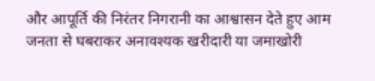और आपूर्ति की निरंतर निगरानी का आश्वासन देते हुए आम जनता से घबराकर अनावश्यक खरीदारी या जमाखोरी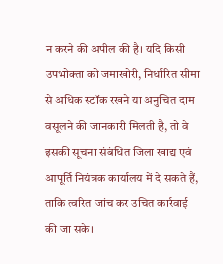न करने की अपील की है। यदि किसी उपभोक्ता को जमाखोरी, निर्धारित सीमा से अधिक स्टॉक रखने या अनुचित दाम वसूलने की जानकारी मिलती है, तो वे इसकी सूचना संबंधित जिला खाद्य एवं आपूर्ति नियंत्रक कार्यालय में दे सकते हैं, ताकि त्वरित जांच कर उचित कार्रवाई की जा सके।